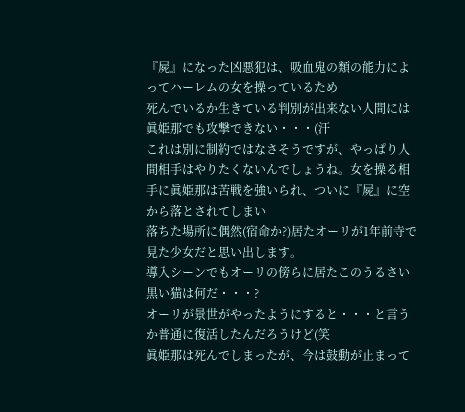『屍』になった凶悪犯は、吸血鬼の類の能力によってハーレムの女を操っているため
死んでいるか生きている判別が出来ない人間には眞姫那でも攻撃できない・・・(汗
これは別に制約ではなさそうですが、やっぱり人間相手はやりたくないんでしょうね。女を操る相手に眞姫那は苦戦を強いられ、ついに『屍』に空から落とされてしまい
落ちた場所に偶然(宿命か?)居たオーリが1年前寺で見た少女だと思い出します。
導入シーンでもオーリの傍らに居たこのうるさい黒い猫は何だ・・・?
オーリが景世がやったようにすると・・・と言うか普通に復活したんだろうけど(笑
眞姫那は死んでしまったが、今は鼓動が止まって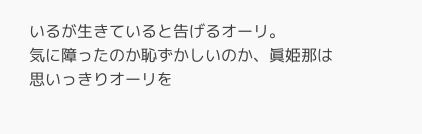いるが生きていると告げるオーリ。
気に障ったのか恥ずかしいのか、眞姫那は思いっきりオーリを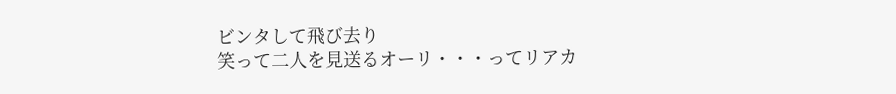ビンタして飛び去り
笑って二人を見送るオーリ・・・ってリアカ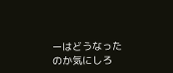ーはどうなったのか気にしろ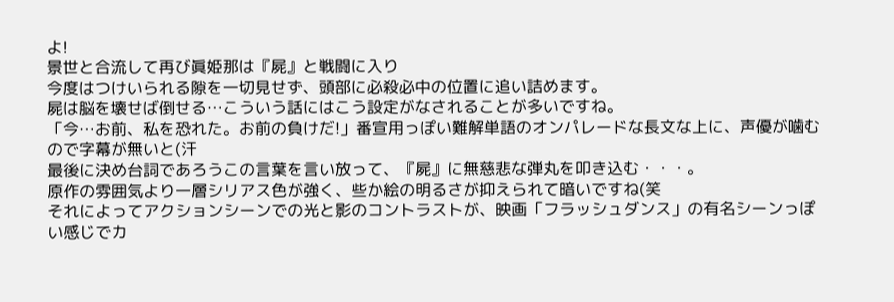よ!
景世と合流して再び眞姫那は『屍』と戦闘に入り
今度はつけいられる隙を一切見せず、頭部に必殺必中の位置に追い詰めます。
屍は脳を壊せば倒せる…こういう話にはこう設定がなされることが多いですね。
「今…お前、私を恐れた。お前の負けだ!」番宣用っぽい難解単語のオンパレードな長文な上に、声優が噛むので字幕が無いと(汗
最後に決め台詞であろうこの言葉を言い放って、『屍』に無慈悲な弾丸を叩き込む・・・。
原作の雰囲気より一層シリアス色が強く、些か絵の明るさが抑えられて暗いですね(笑
それによってアクションシーンでの光と影のコントラストが、映画「フラッシュダンス」の有名シーンっぽい感じでカ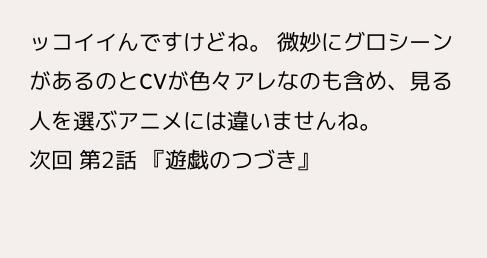ッコイイんですけどね。 微妙にグロシーンがあるのとCVが色々アレなのも含め、見る人を選ぶアニメには違いませんね。
次回 第2話 『遊戯のつづき』